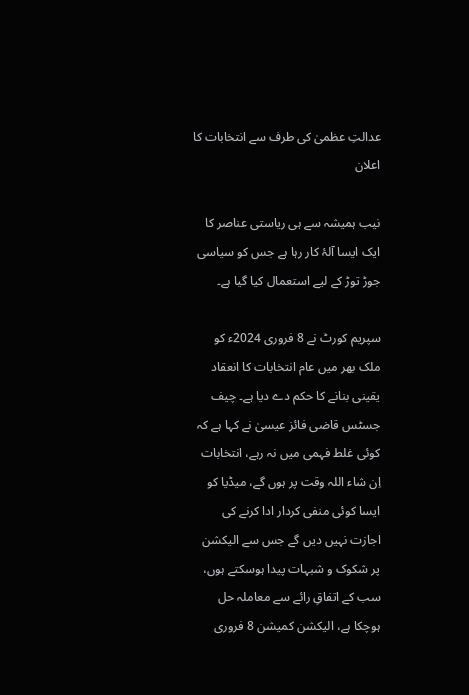عدالتِ عظمیٰ کی طرف سے انتخابات کا اعلان

نیب ہمیشہ سے ہی ریاستی عناصر کا ایک ایسا آلۂ کار رہا ہے جس کو سیاسی جوڑ توڑ کے لیے استعمال کیا گیا ہے۔

سپریم کورٹ نے 8 فروری 2024ء کو ملک بھر میں عام انتخابات کا انعقاد یقینی بنانے کا حکم دے دیا ہے۔ چیف جسٹس قاضی فائز عیسیٰ نے کہا ہے کہ کوئی غلط فہمی میں نہ رہے، انتخابات اِن شاء اللہ وقت پر ہوں گے، میڈیا کو ایسا کوئی منفی کردار ادا کرنے کی اجازت نہیں دیں گے جس سے الیکشن پر شکوک و شبہات پیدا ہوسکتے ہوں، سب کے اتفاقِ رائے سے معاملہ حل ہوچکا ہے، الیکشن کمیشن 8 فروری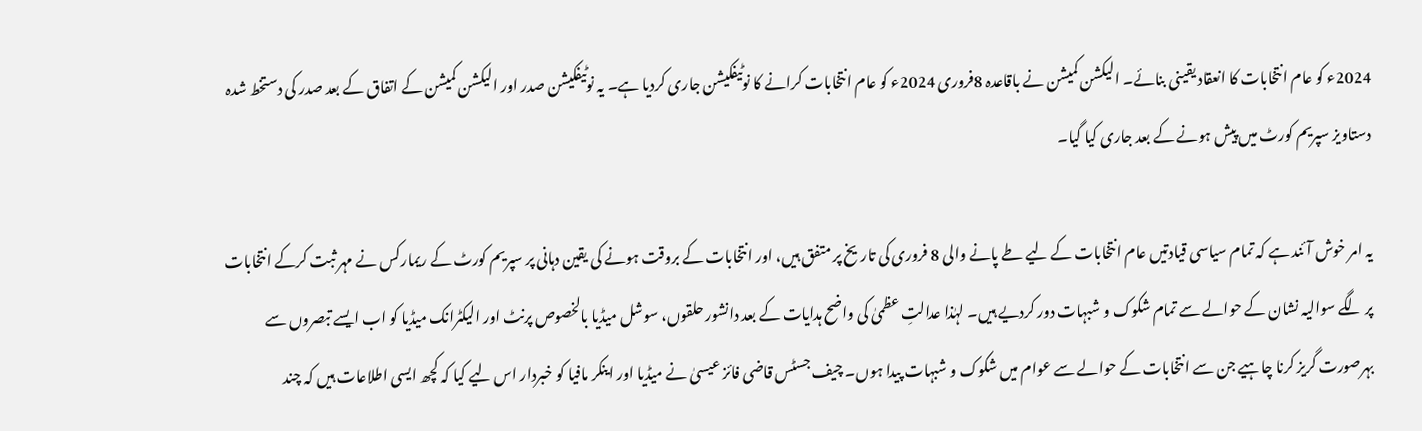2024ء کو عام انتخابات کا انعقاد یقینی بنائے۔ الیکشن کمیشن نے باقاعدہ 8فروری 2024ء کو عام انتخابات کرانے کا نوٹیفکیشن جاری کردیا ہے۔ یہ نوٹیفکیشن صدر اور الیکشن کمیشن کے اتفاق کے بعد صدر کی دستخط شدہ دستاویز سپریم کورٹ میں پیش ہونے کے بعد جاری کیا گیا۔

یہ امر خوش آئند ہے کہ تمام سیاسی قیادتیں عام انتخابات کے لیے طے پانے والی 8 فروری کی تاریخ پر متفق ہیں، اور انتخابات کے بروقت ہونے کی یقین دہانی پر سپریم کورٹ کے ریمارکس نے مہر ثبت کرکے انتخابات پر لگے سوالیہ نشان کے حوالے سے تمام شکوک و شبہات دور کردیے ہیں۔ لہٰذا عدالتِ عظمیٰ کی واضح ہدایات کے بعد دانشور حلقوں، سوشل میڈیا بالخصوص پرنٹ اور الیکٹرانک میڈیا کو اب ایسے تبصروں سے بہرصورت گریز کرنا چاہیے جن سے انتخابات کے حوالے سے عوام میں شکوک و شبہات پیدا ہوں۔ چیف جسٹس قاضی فائز عیسیٰ نے میڈیا اور اینکر مافیا کو خبردار اس لیے کیا کہ کچھ ایسی اطلاعات ہیں کہ چند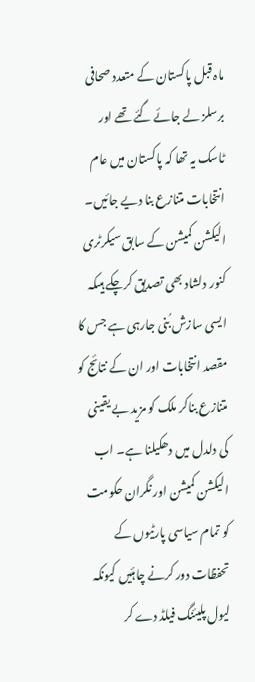ماہ قبل پاکستان کے متعدد صحافی برسلز لے جائے گئے تھے اور ٹاسک یہ تھا کہ پاکستان میں عام انتخابات متنازع بنا دیے جائیں۔ الیکشن کمیشن کے سابق سیکرٹری کنور دلشاد بھی تصدیق کرچکے ہیںکہ ایسی سازش بُنی جارہی ہے جس کا مقصد انتخابات اور ان کے نتائج کو متنازع بناکر ملک کو مزید بے یقینی کی دلدل میں دھکیلنا ہے۔ اب الیکشن کمیشن اور نگران حکومت کو تمام سیاسی پارٹیوں کے تحفظات دور کرنے چاہئیں کیونکہ لیول پلیئنگ فیلڈ دے کر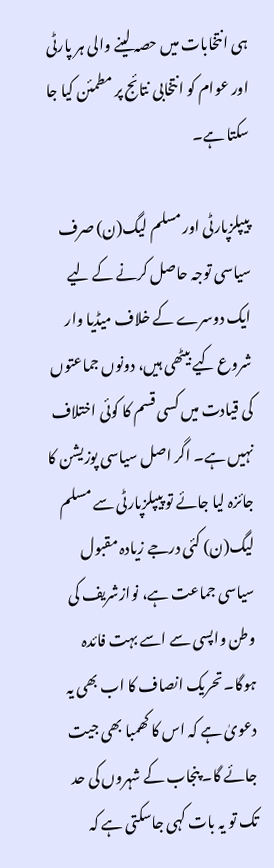ہی انتخابات میں حصہ لینے والی ہر پارٹی اور عوام کو انتخابی نتائج پر مطمئن کیا جا سکتا ہے۔

پیپلزپارٹی اور مسلم لیگ(ن) صرف سیاسی توجہ حاصل کرنے کے لیے ایک دوسرے کے خلاف میڈیا وار شروع کیے بیٹھی ہیں، دونوں جماعتوں کی قیادت میں کسی قسم کا کوئی اختلاف نہیں ہے۔ اگر اصل سیاسی پوزیشن کا جائزہ لیا جائے تو پیپلزپارٹی سے مسلم لیگ(ن) کئی درجے زیادہ مقبول سیاسی جماعت ہے، نوازشریف کی وطن واپسی سے اسے بہت فائدہ ہوگا۔ تحریک انصاف کا اب بھی یہ دعویٰ ہے کہ اس کا کھمبا بھی جیت جائے گا۔ پنجاب کے شہروں کی حد تک تو یہ بات کہی جاسکتی ہے کہ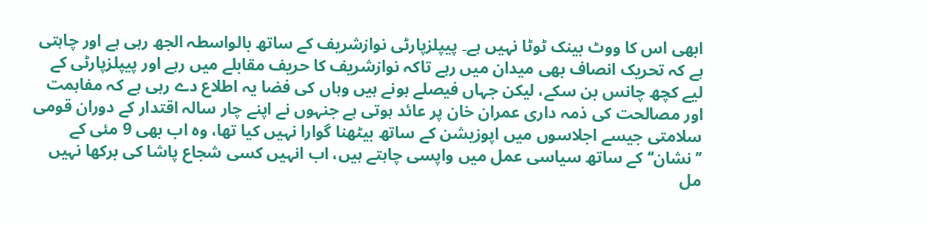ابھی اس کا ووٹ بینک ٹوٹا نہیں ہے۔ پیپلزپارٹی نوازشریف کے ساتھ بالواسطہ الجھ رہی ہے اور چاہتی ہے کہ تحریک انصاف بھی میدان میں رہے تاکہ نوازشریف کا حریف مقابلے میں رہے اور پیپلزپارٹی کے لیے کچھ چانس بن سکے، لیکن جہاں فیصلے ہونے ہیں وہاں کی فضا یہ اطلاع دے رہی ہے کہ مفاہمت اور مصالحت کی ذمہ داری عمران خان پر عائد ہوتی ہے جنہوں نے اپنے چار سالہ اقتدار کے دوران قومی سلامتی جیسے اجلاسوں میں اپوزیشن کے ساتھ بیٹھنا گوارا نہیں کیا تھا، وہ اب بھی 9 مئی کے ’’نشان‘‘ کے ساتھ سیاسی عمل میں واپسی چاہتے ہیں، اب انہیں کسی شجاع پاشا کی برکھا نہیں مل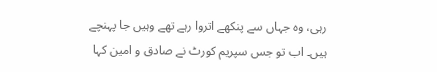رہی، وہ جہاں سے پنکھے اتروا رہے تھے وہیں جا پہنچے ہیں۔ اب تو جس سپریم کورٹ نے صادق و امین کہا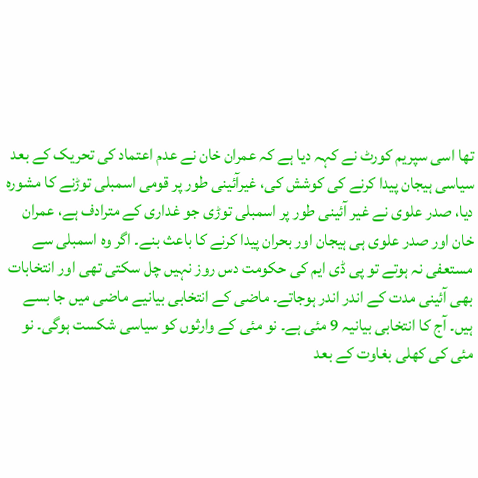تھا اسی سپریم کورٹ نے کہہ دیا ہے کہ عمران خان نے عدم اعتماد کی تحریک کے بعد سیاسی ہیجان پیدا کرنے کی کوشش کی، غیرآئینی طور پر قومی اسمبلی توڑنے کا مشورہ دیا، صدر علوی نے غیر آئینی طور پر اسمبلی توڑی جو غداری کے مترادف ہے، عمران خان اور صدر علوی ہی ہیجان اور بحران پیدا کرنے کا باعث بنے۔ اگر وہ اسمبلی سے مستعفی نہ ہوتے تو پی ڈی ایم کی حکومت دس روز نہیں چل سکتی تھی اور انتخابات بھی آئینی مدت کے اندر اندر ہوجاتے۔ ماضی کے انتخابی بیانیے ماضی میں جا بسے ہیں۔ آج کا انتخابی بیانیہ 9 مئی ہے۔ نو مئی کے وارثوں کو سیاسی شکست ہوگی۔ نو مئی کی کھلی بغاوت کے بعد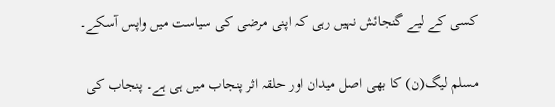کسی کے لیے گنجائش نہیں رہی کہ اپنی مرضی کی سیاست میں واپس آسکے۔

مسلم لیگ(ن) کا بھی اصل میدان اور حلقہ اثر پنجاب میں ہی ہے۔ پنجاب کی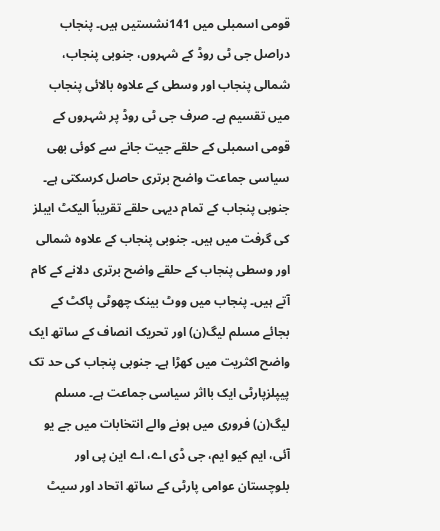قومی اسمبلی میں 141نشستیں ہیں۔ پنجاب دراصل جی ٹی روڈ کے شہروں، جنوبی پنجاب، شمالی پنجاب اور وسطی کے علاوہ بالائی پنجاب میں تقسیم ہے۔ صرف جی ٹی روڈ پر شہروں کے قومی اسمبلی کے حلقے جیت جانے سے کوئی بھی سیاسی جماعت واضح برتری حاصل کرسکتی ہے۔ جنوبی پنجاب کے تمام دیہی حلقے تقریباً الیکٹ ایبلز کی گرفت میں ہیں۔ جنوبی پنجاب کے علاوہ شمالی اور وسطی پنجاب کے حلقے واضح برتری دلانے کے کام آتے ہیں۔ پنجاب میں ووٹ بینک چھوٹی پاکٹ کے بجائے مسلم لیگ(ن) اور تحریک انصاف کے ساتھ ایک واضح اکثریت میں کھڑا ہے۔ جنوبی پنجاب کی حد تک پیپلزپارٹی ایک بااثر سیاسی جماعت ہے۔ مسلم لیگ(ن) فروری میں ہونے والے انتخابات میں جے یو آئی، ایم کیو ایم، جی ڈی اے، اے این پی اور بلوچستان عوامی پارٹی کے ساتھ اتحاد اور سیٹ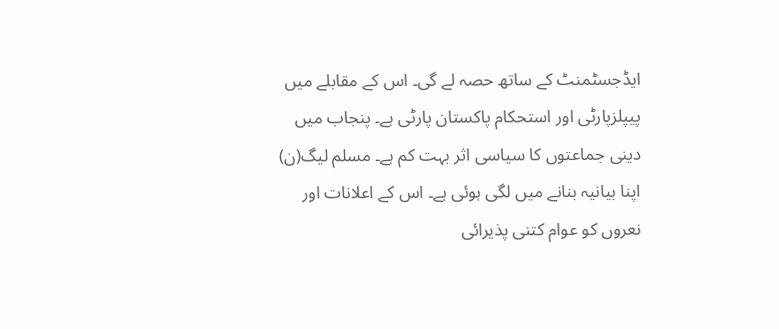ایڈجسٹمنٹ کے ساتھ حصہ لے گی۔ اس کے مقابلے میں پیپلزپارٹی اور استحکام پاکستان پارٹی ہے۔ پنجاب میں دینی جماعتوں کا سیاسی اثر بہت کم ہے۔ مسلم لیگ(ن) اپنا بیانیہ بنانے میں لگی ہوئی ہے۔ اس کے اعلانات اور نعروں کو عوام کتنی پذیرائی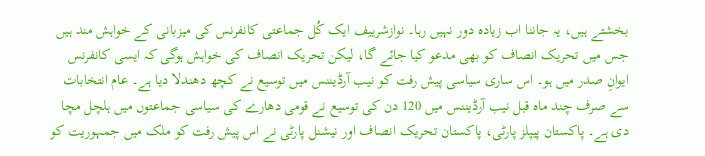بخشتے ہیں، یہ جاننا اب زیادہ دور نہیں رہا۔ نوازشرییف ایک کُل جماعتی کانفرنس کی میزبانی کے خواہش مند ہیں جس میں تحریک انصاف کو بھی مدعو کیا جائے گا، لیکن تحریک انصاف کی خواہش ہوگی کہ ایسی کانفرنس ایوانِ صدر میں ہو۔ اس ساری سیاسی پیش رفت کو نیب آرڈیننس میں توسیع نے کچھ دھندلا دیا ہے۔ عام انتخابات سے صرف چند ماہ قبل نیب آرڈیننس میں 120 دن کی توسیع نے قومی دھارے کی سیاسی جماعتوں میں ہلچل مچا دی ہے۔ پاکستان پیپلز پارٹی، پاکستان تحریک انصاف اور نیشنل پارٹی نے اس پیش رفت کو ملک میں جمہوریت کو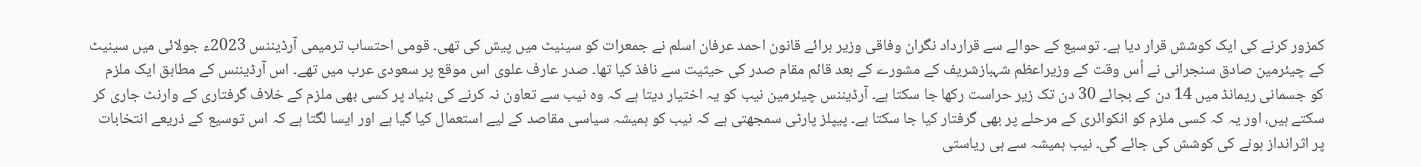کمزور کرنے کی ایک کوشش قرار دیا ہے۔ توسیع کے حوالے سے قرارداد نگران وفاقی وزیر برائے قانون احمد عرفان اسلم نے جمعرات کو سینیٹ میں پیش کی تھی۔ قومی احتساب ترمیمی آرڈیننس 2023ء جولائی میں سینیٹ کے چیئرمین صادق سنجرانی نے اُس وقت کے وزیراعظم شہبازشریف کے مشورے کے بعد قائم مقام صدر کی حیثیت سے نافذ کیا تھا۔ صدر عارف علوی اس موقع پر سعودی عرب میں تھے۔ اس آرڈیننس کے مطابق ایک ملزم کو جسمانی ریمانڈ میں 14 دن کے بجائے 30 دن تک زیر حراست رکھا جا سکتا ہے۔ آرڈیننس چیئرمین نیب کو یہ اختیار دیتا ہے کہ وہ نیب سے تعاون نہ کرنے کی بنیاد پر کسی بھی ملزم کے خلاف گرفتاری کے وارنٹ جاری کر سکتے ہیں، اور یہ کہ کسی ملزم کو انکوائری کے مرحلے پر بھی گرفتار کیا جا سکتا ہے۔ پیپلز پارٹی سمجھتی ہے کہ نیب کو ہمیشہ سیاسی مقاصد کے لیے استعمال کیا گیا ہے اور ایسا لگتا ہے کہ اس توسیع کے ذریعے انتخابات پر اثرانداز ہونے کی کوشش کی جائے گی۔ نیب ہمیشہ سے ہی ریاستی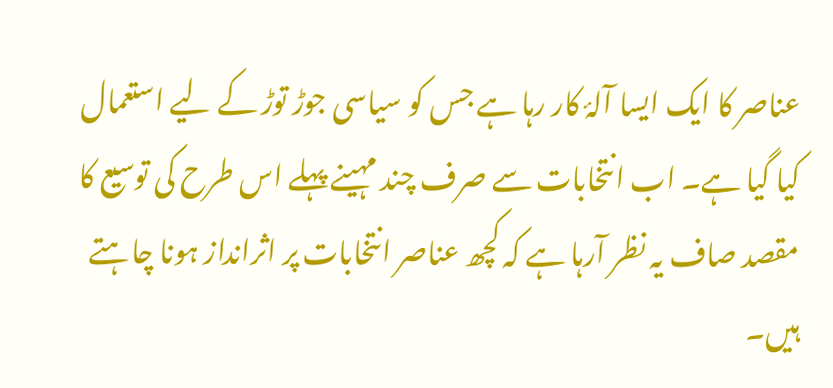عناصر کا ایک ایسا آلۂ کار رہا ہے جس کو سیاسی جوڑ توڑ کے لیے استعمال کیا گیا ہے۔ اب انتخابات سے صرف چند مہینے پہلے اس طرح کی توسیع کا مقصد صاف یہ نظر آرہا ہے کہ کچھ عناصر انتخابات پر اثرانداز ہونا چاہتے ہیں۔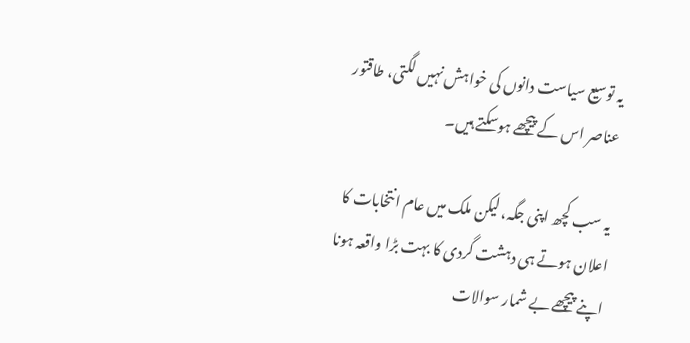یہ توسیع سیاست دانوں کی خواہش نہیں لگتی، طاقتور عناصر اس کے پیچھے ہوسکتے ہیں۔

یہ سب کچھ اپنی جگہ، لیکن ملک میں عام انتخابات کا اعلان ہوتے ہی دہشت گردی کا بہت بڑا واقعہ ہونا اپنے پیچھے بے شمار سوالات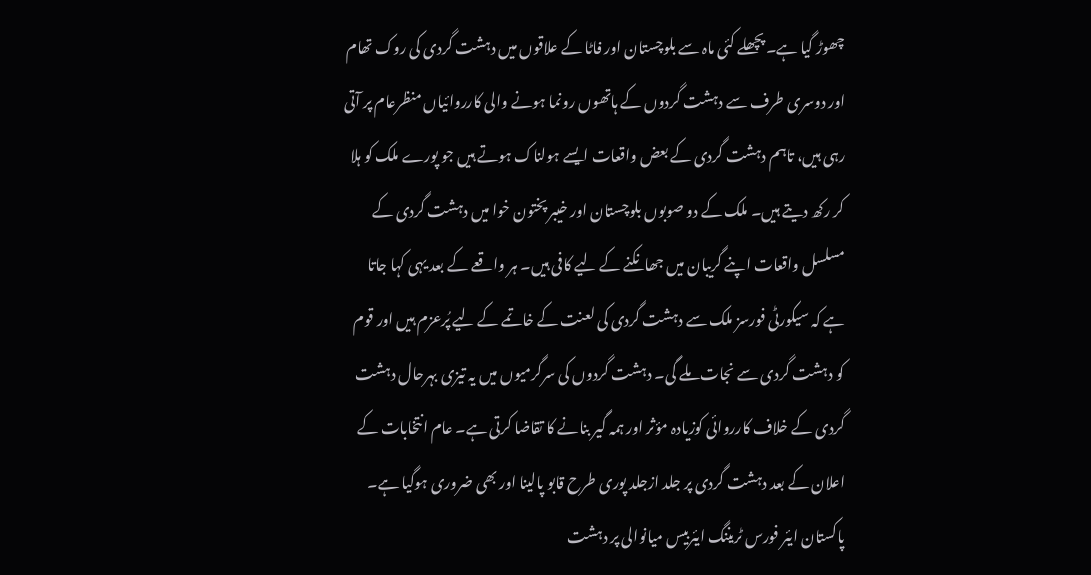چھوڑ گیا ہے۔ پچھلے کئی ماہ سے بلوچستان اور فاٹا کے علاقوں میں دہشت گردی کی روک تھام اور دوسری طرف سے دہشت گردوں کے ہاتھوں رونما ہونے والی کارروائیاں منظرعام پر آتی رہی ہیں، تاہم دہشت گردی کے بعض واقعات ایسے ہولناک ہوتے ہیں جو پورے ملک کو ہلا کر رکھ دیتے ہیں۔ ملک کے دو صوبوں بلوچستان اور خیبر پختون خوا میں دہشت گردی کے مسلسل واقعات اپنے گریبان میں جھانکنے کے لیے کافی ہیں۔ ہر واقعے کے بعد یہی کہا جاتا ہے کہ سیکورٹی فورسز ملک سے دہشت گردی کی لعنت کے خاتمے کے لیے پُرعزم ہیں اور قوم کو دہشت گردی سے نجات ملے گی۔ دہشت گردوں کی سرگرمیوں میں یہ تیزی بہرحال دہشت گردی کے خلاف کارروائی کوزیادہ مؤثر اور ہمہ گیر بنانے کا تقاضا کرتی ہے۔ عام انتخابات کے اعلان کے بعد دہشت گردی پر جلد ازجلد پوری طرح قابو پالینا اور بھی ضروری ہوگیا ہے۔ پاکستان ایئر فورس ٹریننگ ایئربیس میانوالی پر دہشت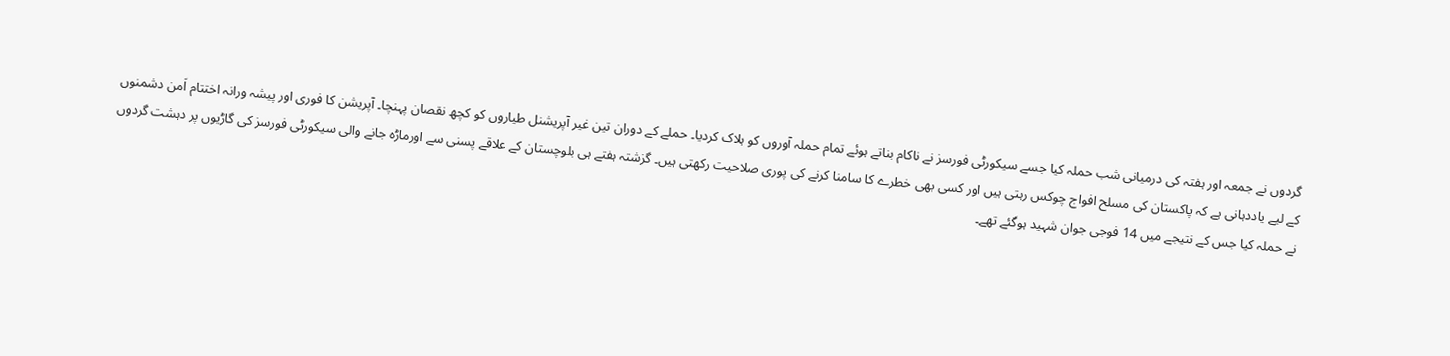گردوں نے جمعہ اور ہفتہ کی درمیانی شب حملہ کیا جسے سیکورٹی فورسز نے ناکام بناتے ہوئے تمام حملہ آوروں کو ہلاک کردیا۔ حملے کے دوران تین غیر آپریشنل طیاروں کو کچھ نقصان پہنچا۔ آپریشن کا فوری اور پیشہ ورانہ اختتام اَمن دشمنوں کے لیے یاددہانی ہے کہ پاکستان کی مسلح افواج چوکس رہتی ہیں اور کسی بھی خطرے کا سامنا کرنے کی پوری صلاحیت رکھتی ہیں۔ گزشتہ ہفتے ہی بلوچستان کے علاقے پسنی سے اورماڑہ جانے والی سیکورٹی فورسز کی گاڑیوں پر دہشت گردوں نے حملہ کیا جس کے نتیجے میں 14 فوجی جوان شہید ہوگئے تھے۔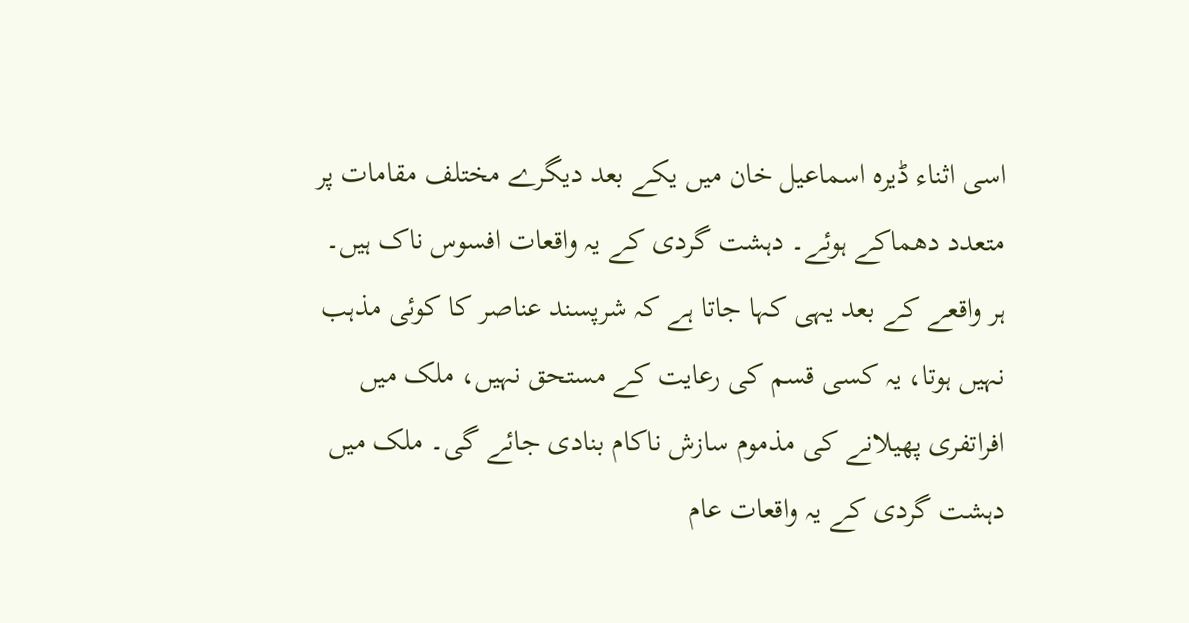اسی اثناء ڈیرہ اسماعیل خان میں یکے بعد دیگرے مختلف مقامات پر متعدد دھماکے ہوئے۔ دہشت گردی کے یہ واقعات افسوس ناک ہیں۔ ہر واقعے کے بعد یہی کہا جاتا ہے کہ شرپسند عناصر کا کوئی مذہب نہیں ہوتا، یہ کسی قسم کی رعایت کے مستحق نہیں، ملک میں افراتفری پھیلانے کی مذموم سازش ناکام بنادی جائے گی۔ ملک میں دہشت گردی کے یہ واقعات عام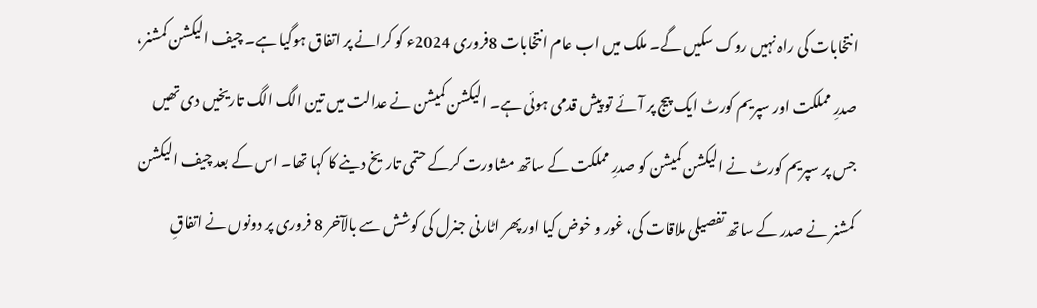انتخابات کی راہ نہیں روک سکیں گے۔ ملک میں اب عام انتخابات 8فروری 2024ء کو کرانے پر اتفاق ہوگیا ہے۔ چیف الیکشن کمشنر، صدرِ مملکت اور سپریم کورٹ ایک پیج پر آئے تو پیش قدمی ہوئی ہے۔ الیکشن کمیشن نے عدالت میں تین الگ الگ تاریخیں دی تھیں جس پر سپریم کورٹ نے الیکشن کمیشن کو صدرِ مملکت کے ساتھ مشاورت کرکے حتمی تاریخ دینے کا کہا تھا۔ اس کے بعد چیف الیکشن کمشنر نے صدر کے ساتھ تفصیلی ملاقات کی، غور و خوض کیا اور پھر اٹارنی جنرل کی کوشش سے بالآخر 8 فروری پر دونوں نے اتفاقِ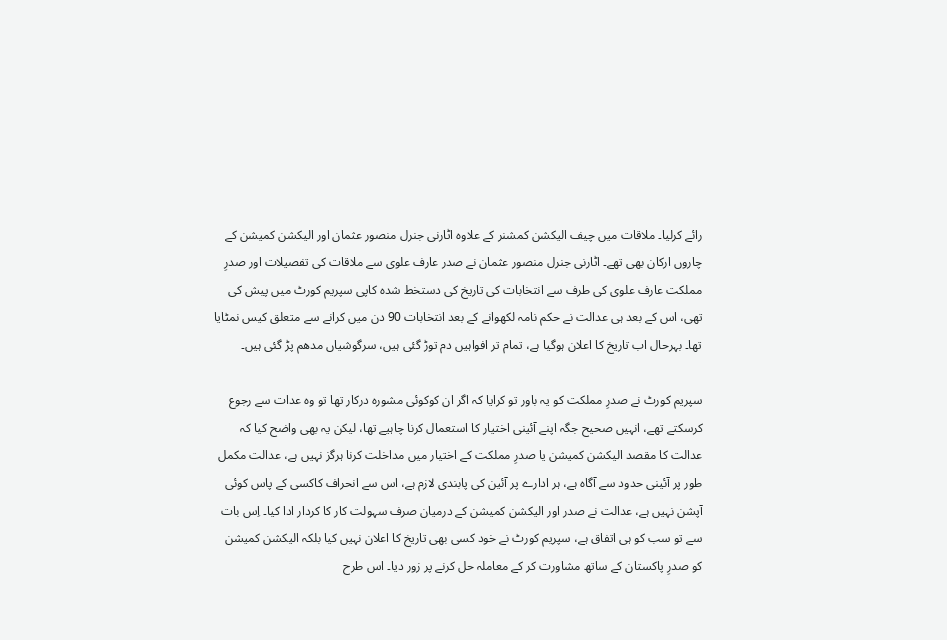رائے کرلیا۔ ملاقات میں چیف الیکشن کمشنر کے علاوہ اٹارنی جنرل منصور عثمان اور الیکشن کمیشن کے چاروں ارکان بھی تھے۔ اٹارنی جنرل منصور عثمان نے صدر عارف علوی سے ملاقات کی تفصیلات اور صدرِ مملکت عارف علوی کی طرف سے انتخابات کی تاریخ کی دستخط شدہ کاپی سپریم کورٹ میں پیش کی تھی، اس کے بعد ہی عدالت نے حکم نامہ لکھوانے کے بعد انتخابات 90 دن میں کرانے سے متعلق کیس نمٹایا تھا۔ بہرحال اب تاریخ کا اعلان ہوگیا ہے، تمام تر افواہیں دم توڑ گئی ہیں، سرگوشیاں مدھم پڑ گئی ہیں۔

سپریم کورٹ نے صدرِ مملکت کو یہ باور تو کرایا کہ اگر ان کوکوئی مشورہ درکار تھا تو وہ عدات سے رجوع کرسکتے تھے، انہیں صحیح جگہ اپنے آئینی اختیار کا استعمال کرنا چاہیے تھا، لیکن یہ بھی واضح کیا کہ عدالت کا مقصد الیکشن کمیشن یا صدرِ مملکت کے اختیار میں مداخلت کرنا ہرگز نہیں ہے، عدالت مکمل طور پر آئینی حدود سے آگاہ ہے، ہر ادارے پر آئین کی پابندی لازم ہے، اس سے انحراف کاکسی کے پاس کوئی آپشن نہیں ہے، عدالت نے صدر اور الیکشن کمیشن کے درمیان صرف سہولت کار کا کردار ادا کیا۔ اِس بات سے تو سب کو ہی اتفاق ہے، سپریم کورٹ نے خود کسی بھی تاریخ کا اعلان نہیں کیا بلکہ الیکشن کمیشن کو صدرِ پاکستان کے ساتھ مشاورت کر کے معاملہ حل کرنے پر زور دیا۔ اس طرح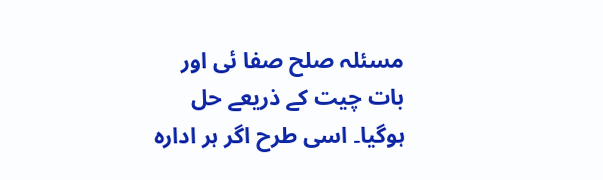مسئلہ صلح صفا ئی اور بات چیت کے ذریعے حل ہوگیا۔ اسی طرح اگر ہر ادارہ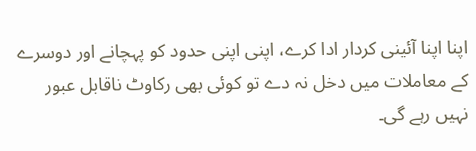اپنا اپنا آئینی کردار ادا کرے، اپنی اپنی حدود کو پہچانے اور دوسرے کے معاملات میں دخل نہ دے تو کوئی بھی رکاوٹ ناقابل عبور نہیں رہے گی۔